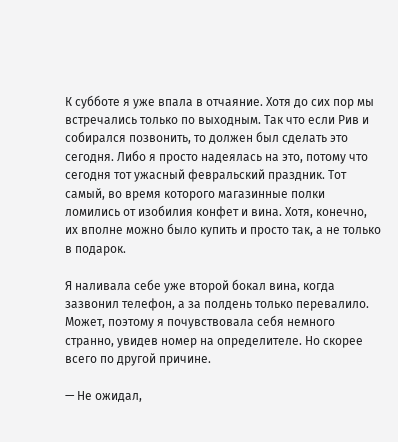К субботе я уже впала в отчаяние. Хотя до сих пор мы встречались только по выходным. Так что если Рив и собирался позвонить, то должен был сделать это сегодня. Либо я просто надеялась на это, потому что сегодня тот ужасный февральский праздник. Тот самый, во время которого магазинные полки ломились от изобилия конфет и вина. Хотя, конечно, их вполне можно было купить и просто так, а не только в подарок.

Я наливала себе уже второй бокал вина, когда зазвонил телефон, а за полдень только перевалило. Может, поэтому я почувствовала себя немного странно, увидев номер на определителе. Но скорее всего по другой причине.

— Не ожидал,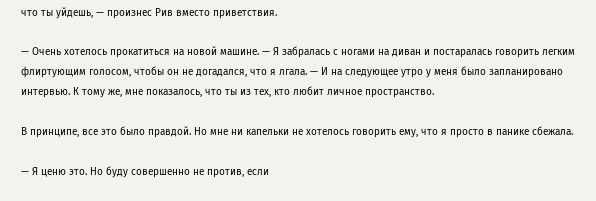что ты уйдешь, — произнес Рив вместо приветствия.

— Очень хотелось прокатиться на новой машине. — Я забралась с ногами на диван и постаралась говорить легким флиртующим голосом, чтобы он не догадался, что я лгала. — И на следующее утро у меня было запланировано интервью. К тому же, мне показалось, что ты из тех, кто любит личное пространство.

В принципе, все это было правдой. Но мне ни капельки не хотелось говорить ему, что я просто в панике сбежала.

— Я ценю это. Но буду совершенно не против, если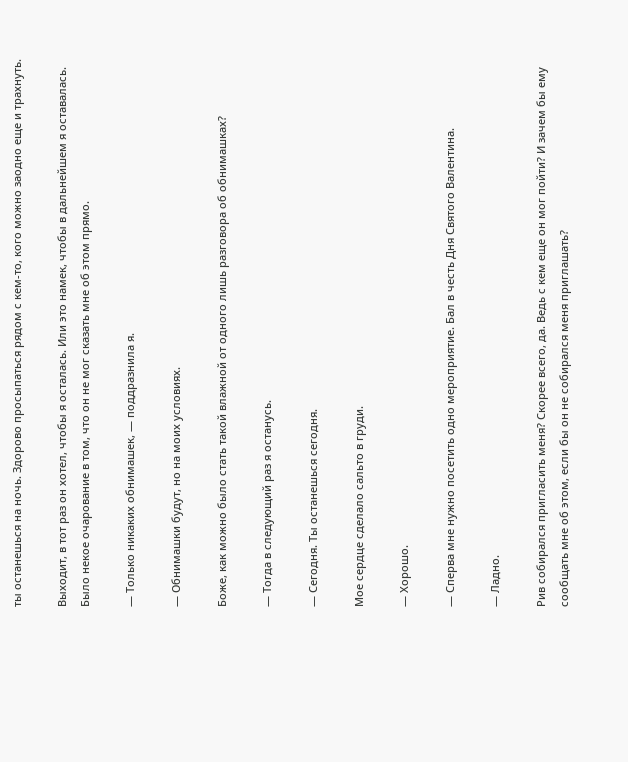ты останешься на ночь. Здорово просыпаться рядом с кем-то, кого можно заодно еще и трахнуть.

Выходит, в тот раз он хотел, чтобы я осталась. Или это намек, чтобы в дальнейшем я оставалась. Было некое очарование в том, что он не мог сказать мне об этом прямо.

— Только никаких обнимашек, — поддразнила я.

— Обнимашки будут, но на моих условиях.

Боже, как можно было стать такой влажной от одного лишь разговора об обнимашках?

— Тогда в следующий раз я останусь.

— Сегодня. Ты останешься сегодня.

Мое сердце сделало сальто в груди.

— Хорошо.

— Сперва мне нужно посетить одно мероприятие. Бал в честь Дня Святого Валентина.

— Ладно.

Рив собирался пригласить меня? Скорее всего, да. Ведь с кем еще он мог пойти? И зачем бы ему сообщать мне об этом, если бы он не собирался меня приглашать?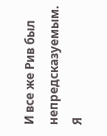И все же Рив был непредсказуемым. Я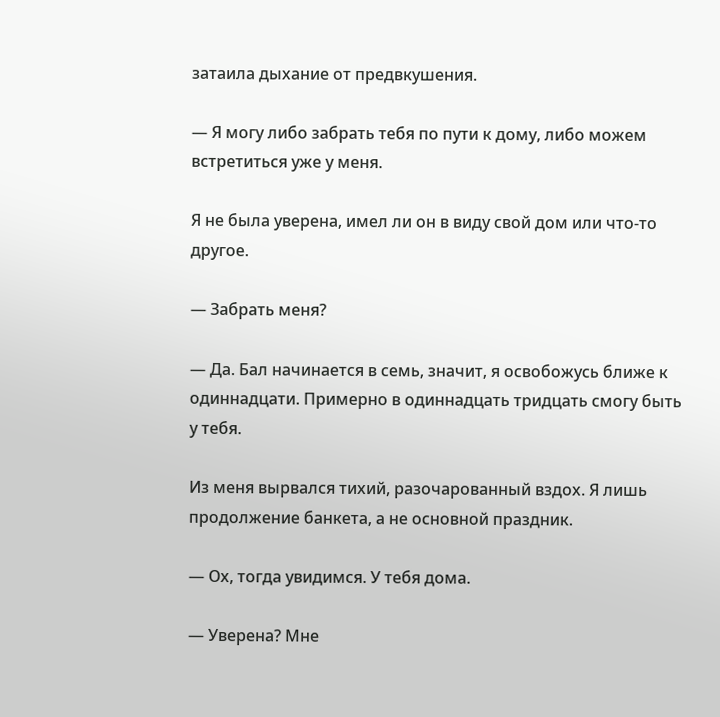затаила дыхание от предвкушения.

— Я могу либо забрать тебя по пути к дому, либо можем встретиться уже у меня.

Я не была уверена, имел ли он в виду свой дом или что-то другое.

— Забрать меня?

— Да. Бал начинается в семь, значит, я освобожусь ближе к одиннадцати. Примерно в одиннадцать тридцать смогу быть у тебя.

Из меня вырвался тихий, разочарованный вздох. Я лишь продолжение банкета, а не основной праздник.

— Ох, тогда увидимся. У тебя дома.

— Уверена? Мне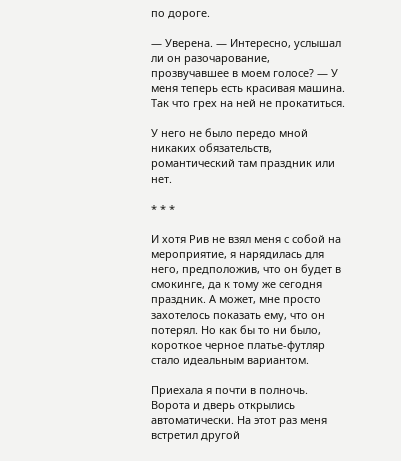по дороге.

— Уверена. — Интересно, услышал ли он разочарование, прозвучавшее в моем голосе? — У меня теперь есть красивая машина. Так что грех на ней не прокатиться.

У него не было передо мной никаких обязательств, романтический там праздник или нет.

* * *

И хотя Рив не взял меня с собой на мероприятие, я нарядилась для него, предположив, что он будет в смокинге, да к тому же сегодня праздник. А может, мне просто захотелось показать ему, что он потерял. Но как бы то ни было, короткое черное платье-футляр стало идеальным вариантом.

Приехала я почти в полночь. Ворота и дверь открылись автоматически. На этот раз меня встретил другой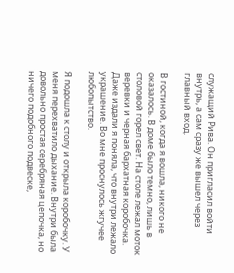служащий Рива. Он пригласил войти внутрь, а сам сразу же вышел через главный вход.

В гостиной, когда я вошла, никого не оказалось. В доме было темно, лишь в столовой горел свет. На столе лежал моток веревки и черная бархатная коробочка. Даже издали я поняла, что внутри лежало украшение. Во мне проснулось жгучее любопытство.

Я подошла к столу и открыла коробочку. У меня перехватило дыхание. Внутри была довольно простая серебряная цепочка, но ничего подобного подвеске,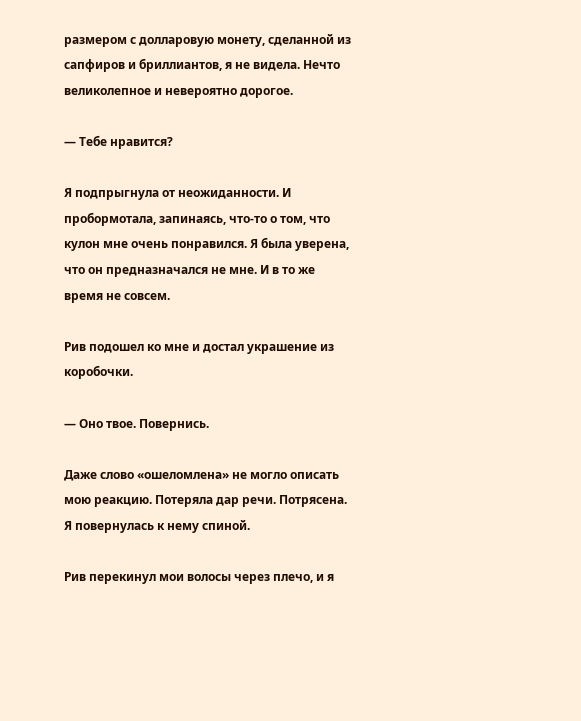размером с долларовую монету, сделанной из сапфиров и бриллиантов, я не видела. Нечто великолепное и невероятно дорогое.

— Тебе нравится?

Я подпрыгнула от неожиданности. И пробормотала, запинаясь, что-то о том, что кулон мне очень понравился. Я была уверена, что он предназначался не мне. И в то же время не совсем.

Рив подошел ко мне и достал украшение из коробочки.

— Оно твое. Повернись.

Даже слово «ошеломлена» не могло описать мою реакцию. Потеряла дар речи. Потрясена. Я повернулась к нему спиной.

Рив перекинул мои волосы через плечо, и я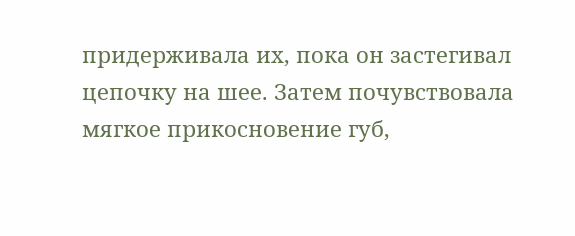придерживала их, пока он застегивал цепочку на шее. Затем почувствовала мягкое прикосновение губ,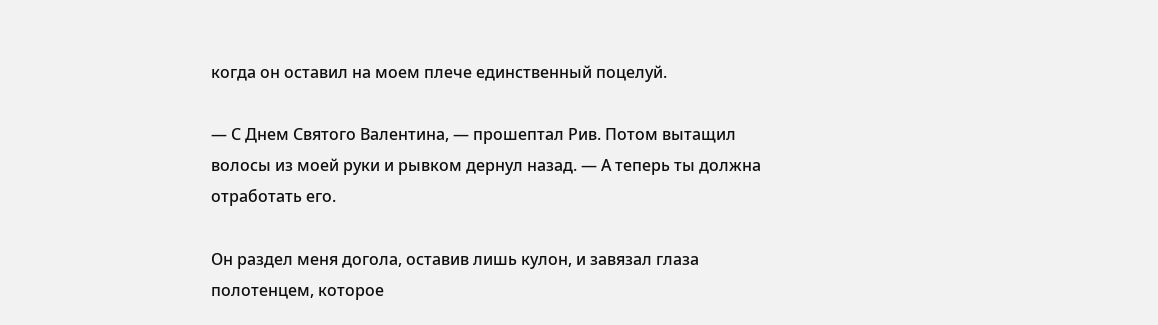когда он оставил на моем плече единственный поцелуй.

— С Днем Святого Валентина, — прошептал Рив. Потом вытащил волосы из моей руки и рывком дернул назад. — А теперь ты должна отработать его.

Он раздел меня догола, оставив лишь кулон, и завязал глаза полотенцем, которое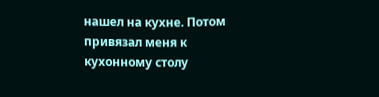нашел на кухне. Потом привязал меня к кухонному столу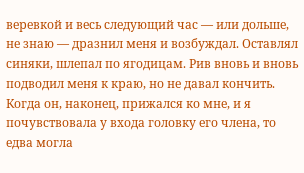веревкой и весь следующий час — или дольше, не знаю — дразнил меня и возбуждал. Оставлял синяки, шлепал по ягодицам. Рив вновь и вновь подводил меня к краю, но не давал кончить. Когда он, наконец, прижался ко мне, и я почувствовала у входа головку его члена, то едва могла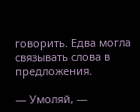говорить. Едва могла связывать слова в предложения.

— Умоляй, —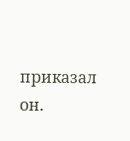приказал он.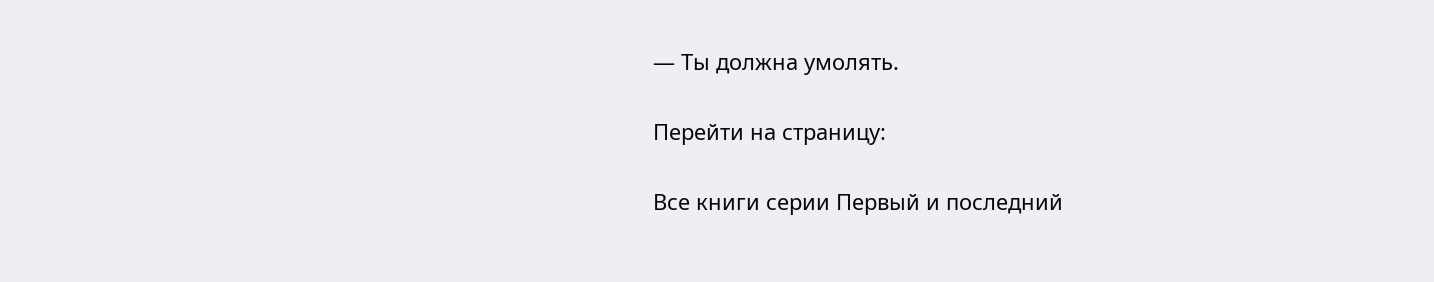— Ты должна умолять.

Перейти на страницу:

Все книги серии Первый и последний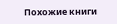Похожие книги